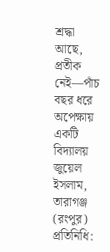শ্রদ্ধা আছে, প্রতীক নেই—পাঁচ বছর ধরে অপেক্ষায় একটি বিদ্যালয়
জুয়েল ইসলাম, তারাগঞ্জ (রংপুর) প্রতিনিধি: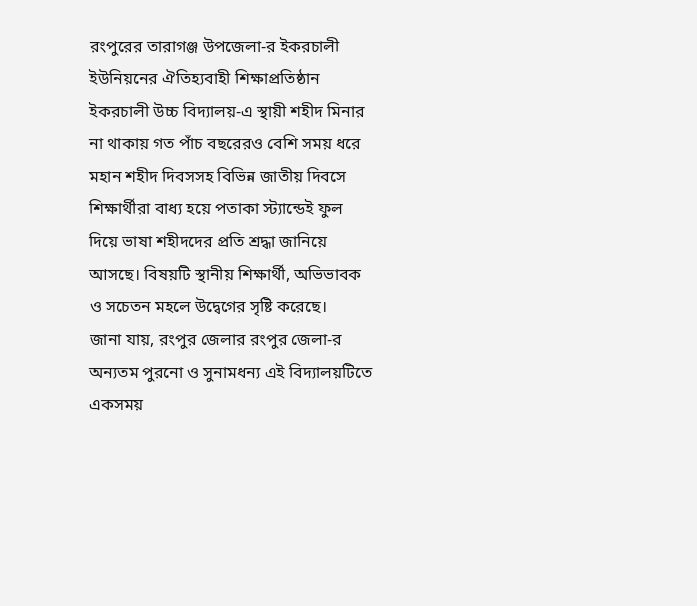রংপুরের তারাগঞ্জ উপজেলা-র ইকরচালী ইউনিয়নের ঐতিহ্যবাহী শিক্ষাপ্রতিষ্ঠান ইকরচালী উচ্চ বিদ্যালয়-এ স্থায়ী শহীদ মিনার না থাকায় গত পাঁচ বছরেরও বেশি সময় ধরে মহান শহীদ দিবসসহ বিভিন্ন জাতীয় দিবসে শিক্ষার্থীরা বাধ্য হয়ে পতাকা স্ট্যান্ডেই ফুল দিয়ে ভাষা শহীদদের প্রতি শ্রদ্ধা জানিয়ে আসছে। বিষয়টি স্থানীয় শিক্ষার্থী, অভিভাবক ও সচেতন মহলে উদ্বেগের সৃষ্টি করেছে।
জানা যায়, রংপুর জেলার রংপুর জেলা-র অন্যতম পুরনো ও সুনামধন্য এই বিদ্যালয়টিতে একসময়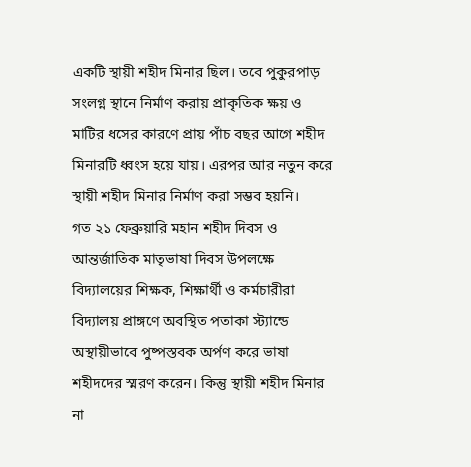একটি স্থায়ী শহীদ মিনার ছিল। তবে পুকুরপাড় সংলগ্ন স্থানে নির্মাণ করায় প্রাকৃতিক ক্ষয় ও মাটির ধসের কারণে প্রায় পাঁচ বছর আগে শহীদ মিনারটি ধ্বংস হয়ে যায়। এরপর আর নতুন করে স্থায়ী শহীদ মিনার নির্মাণ করা সম্ভব হয়নি।
গত ২১ ফেব্রুয়ারি মহান শহীদ দিবস ও আন্তর্জাতিক মাতৃভাষা দিবস উপলক্ষে বিদ্যালয়ের শিক্ষক, শিক্ষার্থী ও কর্মচারীরা বিদ্যালয় প্রাঙ্গণে অবস্থিত পতাকা স্ট্যান্ডে অস্থায়ীভাবে পুষ্পস্তবক অর্পণ করে ভাষা শহীদদের স্মরণ করেন। কিন্তু স্থায়ী শহীদ মিনার না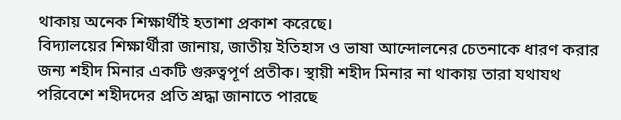থাকায় অনেক শিক্ষার্থীই হতাশা প্রকাশ করেছে।
বিদ্যালয়ের শিক্ষার্থীরা জানায়, জাতীয় ইতিহাস ও ভাষা আন্দোলনের চেতনাকে ধারণ করার জন্য শহীদ মিনার একটি গুরুত্বপূর্ণ প্রতীক। স্থায়ী শহীদ মিনার না থাকায় তারা যথাযথ পরিবেশে শহীদদের প্রতি শ্রদ্ধা জানাতে পারছে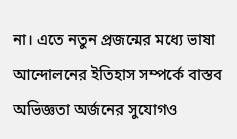না। এতে নতুন প্রজন্মের মধ্যে ভাষা আন্দোলনের ইতিহাস সম্পর্কে বাস্তব অভিজ্ঞতা অর্জনের সুযোগও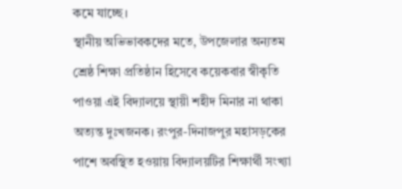কমে যাচ্ছে।
স্থানীয় অভিভাবকদের মতে, উপজেলার অন্যতম শ্রেষ্ঠ শিক্ষা প্রতিষ্ঠান হিসেবে কয়েকবার স্বীকৃতি পাওয়া এই বিদ্যালয়ে স্থায়ী শহীদ মিনার না থাকা অত্যন্ত দুঃখজনক। রংপুর-দিনাজপুর মহাসড়কের পাশে অবস্থিত হওয়ায় বিদ্যালয়টির শিক্ষার্থী সংখ্যা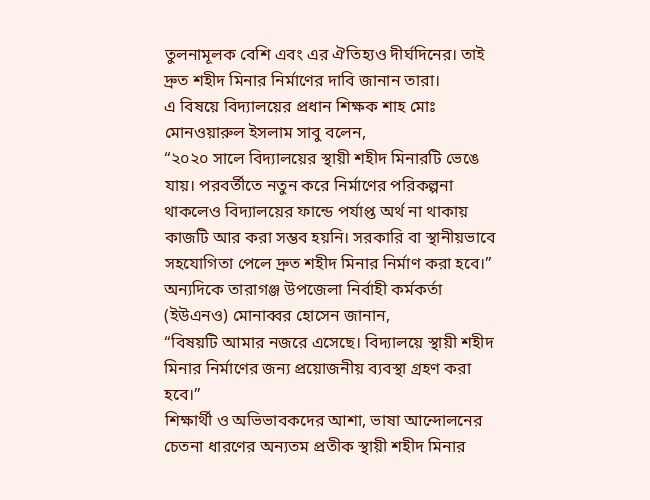তুলনামূলক বেশি এবং এর ঐতিহ্যও দীর্ঘদিনের। তাই দ্রুত শহীদ মিনার নির্মাণের দাবি জানান তারা।
এ বিষয়ে বিদ্যালয়ের প্রধান শিক্ষক শাহ মোঃ মোনওয়ারুল ইসলাম সাবু বলেন,
“২০২০ সালে বিদ্যালয়ের স্থায়ী শহীদ মিনারটি ভেঙে যায়। পরবর্তীতে নতুন করে নির্মাণের পরিকল্পনা থাকলেও বিদ্যালয়ের ফান্ডে পর্যাপ্ত অর্থ না থাকায় কাজটি আর করা সম্ভব হয়নি। সরকারি বা স্থানীয়ভাবে সহযোগিতা পেলে দ্রুত শহীদ মিনার নির্মাণ করা হবে।”
অন্যদিকে তারাগঞ্জ উপজেলা নির্বাহী কর্মকর্তা (ইউএনও) মোনাব্বর হোসেন জানান,
“বিষয়টি আমার নজরে এসেছে। বিদ্যালয়ে স্থায়ী শহীদ মিনার নির্মাণের জন্য প্রয়োজনীয় ব্যবস্থা গ্রহণ করা হবে।”
শিক্ষার্থী ও অভিভাবকদের আশা, ভাষা আন্দোলনের চেতনা ধারণের অন্যতম প্রতীক স্থায়ী শহীদ মিনার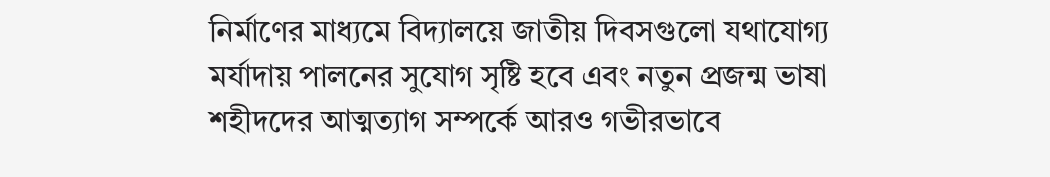নির্মাণের মাধ্যমে বিদ্যালয়ে জাতীয় দিবসগুলো যথাযোগ্য মর্যাদায় পালনের সুযোগ সৃষ্টি হবে এবং নতুন প্রজন্ম ভাষা শহীদদের আত্মত্যাগ সম্পর্কে আরও গভীরভাবে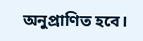অনুপ্রাণিত হবে।